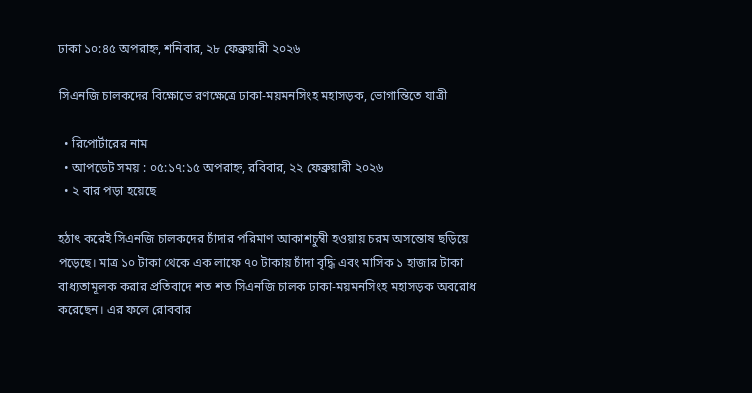ঢাকা ১০:৪৫ অপরাহ্ন, শনিবার, ২৮ ফেব্রুয়ারী ২০২৬

সিএনজি চালকদের বিক্ষোভে রণক্ষেত্রে ঢাকা-ময়মনসিংহ মহাসড়ক, ভোগান্তিতে যাত্রী

  • রিপোর্টারের নাম
  • আপডেট সময় : ০৫:১৭:১৫ অপরাহ্ন, রবিবার, ২২ ফেব্রুয়ারী ২০২৬
  • ২ বার পড়া হয়েছে

হঠাৎ করেই সিএনজি চালকদের চাঁদার পরিমাণ আকাশচুম্বী হওয়ায় চরম অসন্তোষ ছড়িয়ে পড়েছে। মাত্র ১০ টাকা থেকে এক লাফে ৭০ টাকায় চাঁদা বৃদ্ধি এবং মাসিক ১ হাজার টাকা বাধ্যতামূলক করার প্রতিবাদে শত শত সিএনজি চালক ঢাকা-ময়মনসিংহ মহাসড়ক অবরোধ করেছেন। এর ফলে রোববার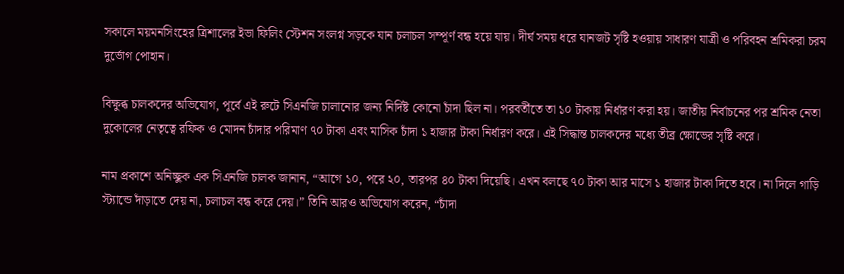সকালে ময়মনসিংহের ত্রিশালের ইভা ফিলিং স্টেশন সংলগ্ন সড়কে যান চলাচল সম্পূর্ণ বন্ধ হয়ে যায়। দীর্ঘ সময় ধরে যানজট সৃষ্টি হওয়ায় সাধারণ যাত্রী ও পরিবহন শ্রমিকরা চরম দুর্ভোগ পোহান।

বিক্ষুব্ধ চালকদের অভিযোগ, পূর্বে এই রুটে সিএনজি চালানোর জন্য নির্দিষ্ট কোনো চাঁদা ছিল না। পরবর্তীতে তা ১০ টাকায় নির্ধারণ করা হয়। জাতীয় নির্বাচনের পর শ্রমিক নেতা দুকোলের নেতৃত্বে রফিক ও মোদন চাঁদার পরিমাণ ৭০ টাকা এবং মাসিক চাঁদা ১ হাজার টাকা নির্ধারণ করে। এই সিদ্ধান্ত চালকদের মধ্যে তীব্র ক্ষোভের সৃষ্টি করে।

নাম প্রকাশে অনিচ্ছুক এক সিএনজি চালক জানান, “আগে ১০, পরে ২০, তারপর ৪০ টাকা দিয়েছি। এখন বলছে ৭০ টাকা আর মাসে ১ হাজার টাকা দিতে হবে। না দিলে গাড়ি স্ট্যান্ডে দাঁড়াতে দেয় না, চলাচল বন্ধ করে দেয়।” তিনি আরও অভিযোগ করেন, “চাঁদা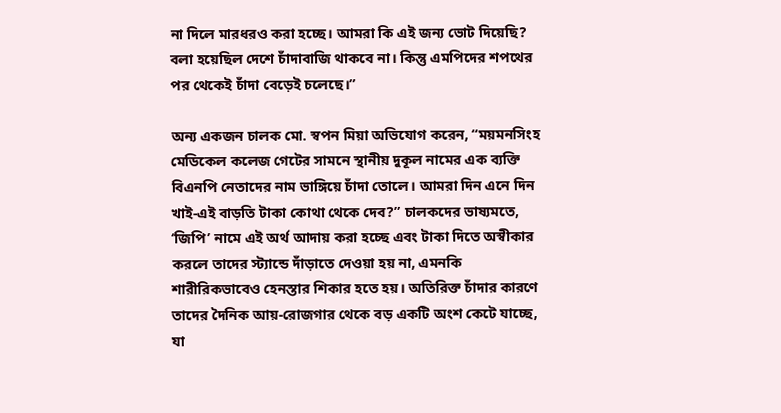না দিলে মারধরও করা হচ্ছে। আমরা কি এই জন্য ভোট দিয়েছি? বলা হয়েছিল দেশে চাঁদাবাজি থাকবে না। কিন্তু এমপিদের শপথের পর থেকেই চাঁদা বেড়েই চলেছে।”

অন্য একজন চালক মো. স্বপন মিয়া অভিযোগ করেন, “ময়মনসিংহ মেডিকেল কলেজ গেটের সামনে স্থানীয় দুকূল নামের এক ব্যক্তি বিএনপি নেতাদের নাম ভাঙ্গিয়ে চাঁদা তোলে। আমরা দিন এনে দিন খাই-এই বাড়তি টাকা কোথা থেকে দেব?” চালকদের ভাষ্যমতে, ‘জিপি’ নামে এই অর্থ আদায় করা হচ্ছে এবং টাকা দিতে অস্বীকার করলে তাদের স্ট্যান্ডে দাঁড়াতে দেওয়া হয় না, এমনকি শারীরিকভাবেও হেনস্তার শিকার হতে হয়। অতিরিক্ত চাঁদার কারণে তাদের দৈনিক আয়-রোজগার থেকে বড় একটি অংশ কেটে যাচ্ছে, যা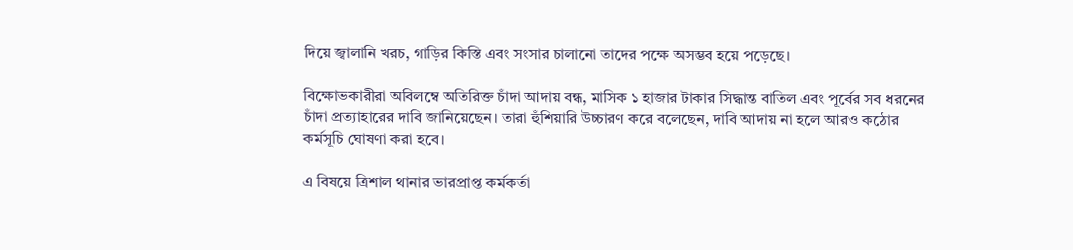দিয়ে জ্বালানি খরচ, গাড়ির কিস্তি এবং সংসার চালানো তাদের পক্ষে অসম্ভব হয়ে পড়েছে।

বিক্ষোভকারীরা অবিলম্বে অতিরিক্ত চাঁদা আদায় বন্ধ, মাসিক ১ হাজার টাকার সিদ্ধান্ত বাতিল এবং পূর্বের সব ধরনের চাঁদা প্রত্যাহারের দাবি জানিয়েছেন। তারা হুঁশিয়ারি উচ্চারণ করে বলেছেন, দাবি আদায় না হলে আরও কঠোর কর্মসূচি ঘোষণা করা হবে।

এ বিষয়ে ত্রিশাল থানার ভারপ্রাপ্ত কর্মকর্তা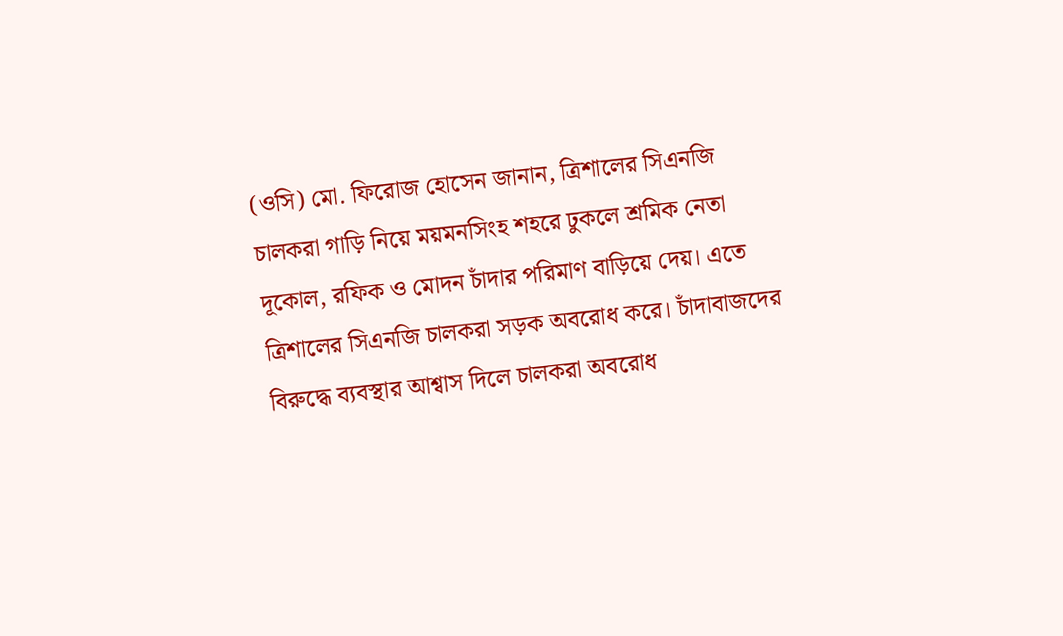(ওসি) মো. ফিরোজ হোসেন জানান, ত্রিশালের সিএনজি চালকরা গাড়ি নিয়ে ময়মনসিংহ শহরে ঢুকলে শ্রমিক নেতা দূকোল, রফিক ও মোদন চাঁদার পরিমাণ বাড়িয়ে দেয়। এতে ত্রিশালের সিএনজি চালকরা সড়ক অবরোধ করে। চাঁদাবাজদের বিরুদ্ধে ব্যবস্থার আশ্বাস দিলে চালকরা অবরোধ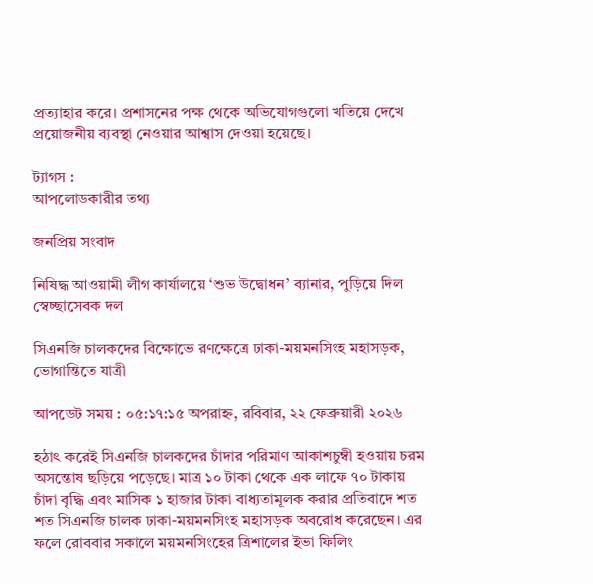প্রত্যাহার করে। প্রশাসনের পক্ষ থেকে অভিযোগগুলো খতিয়ে দেখে প্রয়োজনীয় ব্যবস্থা নেওয়ার আশ্বাস দেওয়া হয়েছে।

ট্যাগস :
আপলোডকারীর তথ্য

জনপ্রিয় সংবাদ

নিষিদ্ধ আওয়ামী লীগ কার্যালয়ে ‘শুভ উদ্বোধন’ ব্যানার, পুড়িয়ে দিল স্বেচ্ছাসেবক দল

সিএনজি চালকদের বিক্ষোভে রণক্ষেত্রে ঢাকা-ময়মনসিংহ মহাসড়ক, ভোগান্তিতে যাত্রী

আপডেট সময় : ০৫:১৭:১৫ অপরাহ্ন, রবিবার, ২২ ফেব্রুয়ারী ২০২৬

হঠাৎ করেই সিএনজি চালকদের চাঁদার পরিমাণ আকাশচুম্বী হওয়ায় চরম অসন্তোষ ছড়িয়ে পড়েছে। মাত্র ১০ টাকা থেকে এক লাফে ৭০ টাকায় চাঁদা বৃদ্ধি এবং মাসিক ১ হাজার টাকা বাধ্যতামূলক করার প্রতিবাদে শত শত সিএনজি চালক ঢাকা-ময়মনসিংহ মহাসড়ক অবরোধ করেছেন। এর ফলে রোববার সকালে ময়মনসিংহের ত্রিশালের ইভা ফিলিং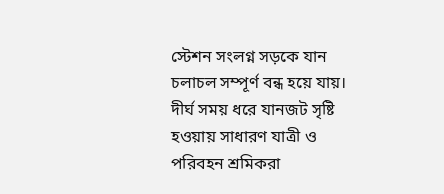স্টেশন সংলগ্ন সড়কে যান চলাচল সম্পূর্ণ বন্ধ হয়ে যায়। দীর্ঘ সময় ধরে যানজট সৃষ্টি হওয়ায় সাধারণ যাত্রী ও পরিবহন শ্রমিকরা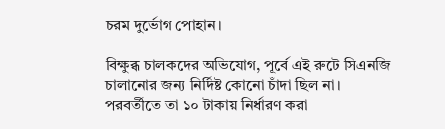চরম দুর্ভোগ পোহান।

বিক্ষুব্ধ চালকদের অভিযোগ, পূর্বে এই রুটে সিএনজি চালানোর জন্য নির্দিষ্ট কোনো চাঁদা ছিল না। পরবর্তীতে তা ১০ টাকায় নির্ধারণ করা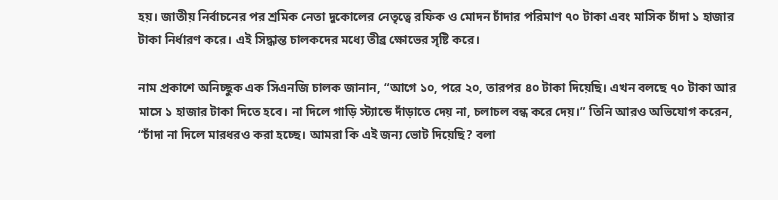হয়। জাতীয় নির্বাচনের পর শ্রমিক নেতা দুকোলের নেতৃত্বে রফিক ও মোদন চাঁদার পরিমাণ ৭০ টাকা এবং মাসিক চাঁদা ১ হাজার টাকা নির্ধারণ করে। এই সিদ্ধান্ত চালকদের মধ্যে তীব্র ক্ষোভের সৃষ্টি করে।

নাম প্রকাশে অনিচ্ছুক এক সিএনজি চালক জানান, “আগে ১০, পরে ২০, তারপর ৪০ টাকা দিয়েছি। এখন বলছে ৭০ টাকা আর মাসে ১ হাজার টাকা দিতে হবে। না দিলে গাড়ি স্ট্যান্ডে দাঁড়াতে দেয় না, চলাচল বন্ধ করে দেয়।” তিনি আরও অভিযোগ করেন, “চাঁদা না দিলে মারধরও করা হচ্ছে। আমরা কি এই জন্য ভোট দিয়েছি? বলা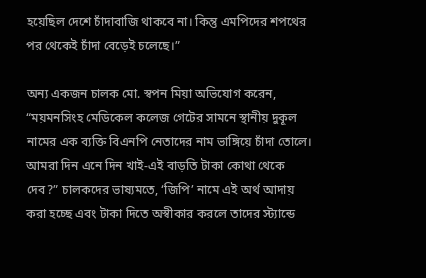হয়েছিল দেশে চাঁদাবাজি থাকবে না। কিন্তু এমপিদের শপথের পর থেকেই চাঁদা বেড়েই চলেছে।”

অন্য একজন চালক মো. স্বপন মিয়া অভিযোগ করেন, “ময়মনসিংহ মেডিকেল কলেজ গেটের সামনে স্থানীয় দুকূল নামের এক ব্যক্তি বিএনপি নেতাদের নাম ভাঙ্গিয়ে চাঁদা তোলে। আমরা দিন এনে দিন খাই-এই বাড়তি টাকা কোথা থেকে দেব?” চালকদের ভাষ্যমতে, ‘জিপি’ নামে এই অর্থ আদায় করা হচ্ছে এবং টাকা দিতে অস্বীকার করলে তাদের স্ট্যান্ডে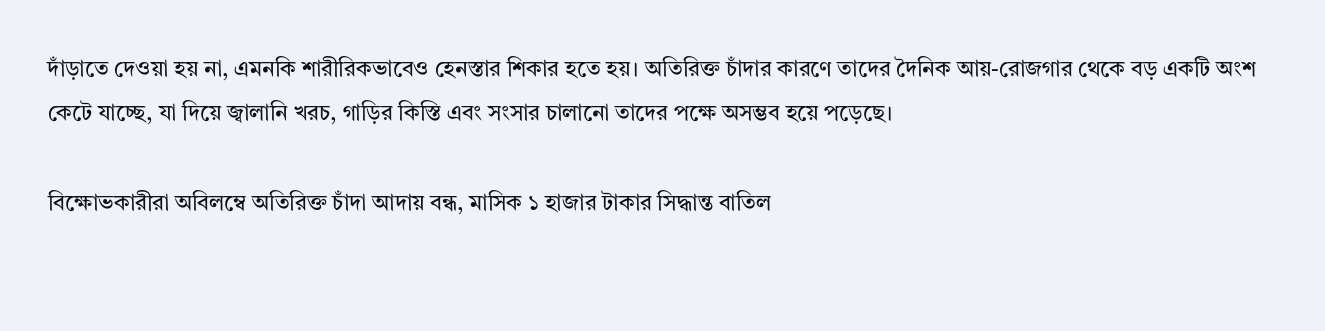দাঁড়াতে দেওয়া হয় না, এমনকি শারীরিকভাবেও হেনস্তার শিকার হতে হয়। অতিরিক্ত চাঁদার কারণে তাদের দৈনিক আয়-রোজগার থেকে বড় একটি অংশ কেটে যাচ্ছে, যা দিয়ে জ্বালানি খরচ, গাড়ির কিস্তি এবং সংসার চালানো তাদের পক্ষে অসম্ভব হয়ে পড়েছে।

বিক্ষোভকারীরা অবিলম্বে অতিরিক্ত চাঁদা আদায় বন্ধ, মাসিক ১ হাজার টাকার সিদ্ধান্ত বাতিল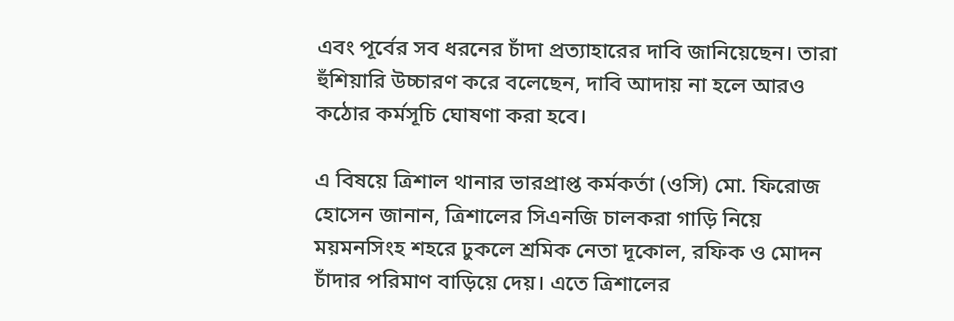এবং পূর্বের সব ধরনের চাঁদা প্রত্যাহারের দাবি জানিয়েছেন। তারা হুঁশিয়ারি উচ্চারণ করে বলেছেন, দাবি আদায় না হলে আরও কঠোর কর্মসূচি ঘোষণা করা হবে।

এ বিষয়ে ত্রিশাল থানার ভারপ্রাপ্ত কর্মকর্তা (ওসি) মো. ফিরোজ হোসেন জানান, ত্রিশালের সিএনজি চালকরা গাড়ি নিয়ে ময়মনসিংহ শহরে ঢুকলে শ্রমিক নেতা দূকোল, রফিক ও মোদন চাঁদার পরিমাণ বাড়িয়ে দেয়। এতে ত্রিশালের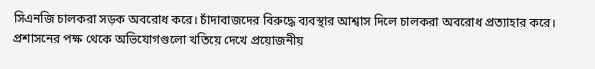সিএনজি চালকরা সড়ক অবরোধ করে। চাঁদাবাজদের বিরুদ্ধে ব্যবস্থার আশ্বাস দিলে চালকরা অবরোধ প্রত্যাহার করে। প্রশাসনের পক্ষ থেকে অভিযোগগুলো খতিয়ে দেখে প্রয়োজনীয়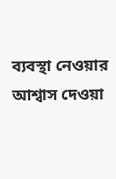ব্যবস্থা নেওয়ার আশ্বাস দেওয়া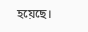হয়েছে।